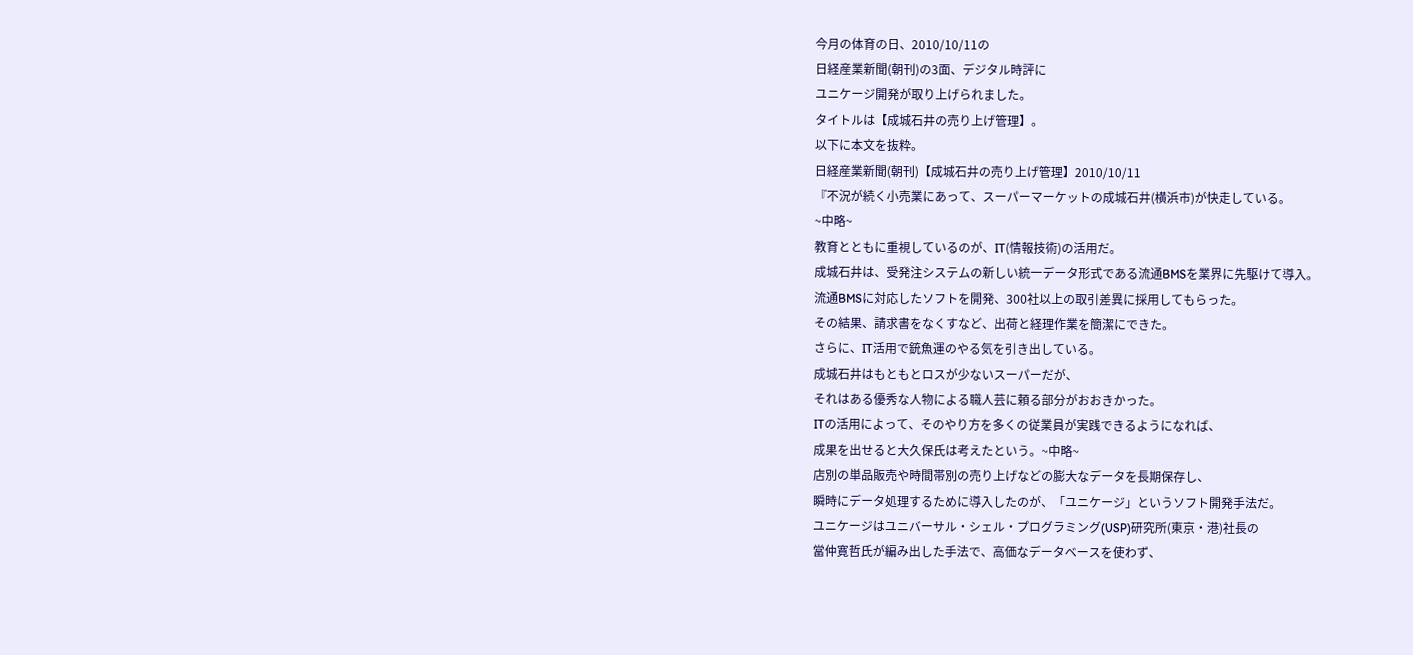今月の体育の日、2010/10/11の
日経産業新聞(朝刊)の3面、デジタル時評に
ユニケージ開発が取り上げられました。
タイトルは【成城石井の売り上げ管理】。
以下に本文を抜粋。
日経産業新聞(朝刊)【成城石井の売り上げ管理】2010/10/11
『不況が続く小売業にあって、スーパーマーケットの成城石井(横浜市)が快走している。
~中略~
教育とともに重視しているのが、IT(情報技術)の活用だ。
成城石井は、受発注システムの新しい統一データ形式である流通BMSを業界に先駆けて導入。
流通BMSに対応したソフトを開発、300社以上の取引差異に採用してもらった。
その結果、請求書をなくすなど、出荷と経理作業を簡潔にできた。
さらに、IT活用で銃魚運のやる気を引き出している。
成城石井はもともとロスが少ないスーパーだが、
それはある優秀な人物による職人芸に頼る部分がおおきかった。
ITの活用によって、そのやり方を多くの従業員が実践できるようになれば、
成果を出せると大久保氏は考えたという。~中略~
店別の単品販売や時間帯別の売り上げなどの膨大なデータを長期保存し、
瞬時にデータ処理するために導入したのが、「ユニケージ」というソフト開発手法だ。
ユニケージはユニバーサル・シェル・プログラミング(USP)研究所(東京・港)社長の
當仲寛哲氏が編み出した手法で、高価なデータベースを使わず、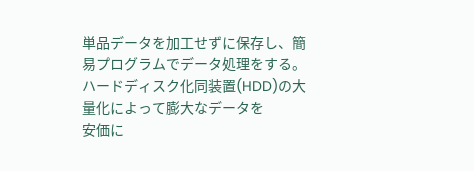単品データを加工せずに保存し、簡易プログラムでデータ処理をする。
ハードディスク化同装置(HDD)の大量化によって膨大なデータを
安価に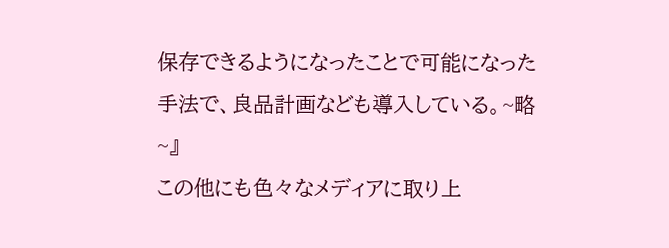保存できるようになったことで可能になった手法で、良品計画なども導入している。~略~』
この他にも色々なメディアに取り上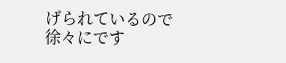げられているので
徐々にです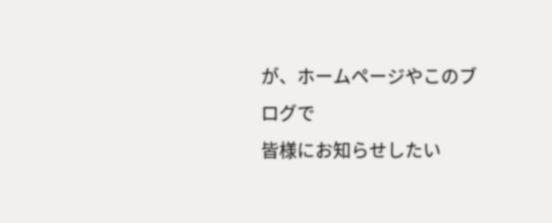が、ホームページやこのブログで
皆様にお知らせしたい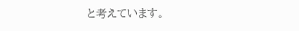と考えています。